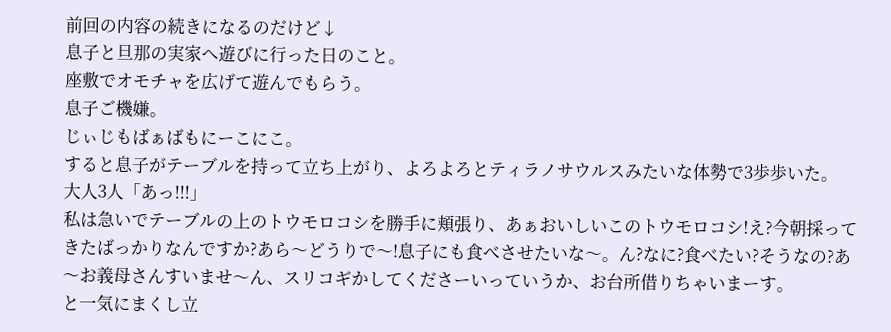前回の内容の続きになるのだけど↓
息子と旦那の実家へ遊びに行った日のこと。
座敷でオモチャを広げて遊んでもらう。
息子ご機嫌。
じぃじもばぁばもにーこにこ。
すると息子がテーブルを持って立ち上がり、よろよろとティラノサウルスみたいな体勢で3歩歩いた。
大人3人「あっ!!!」
私は急いでテーブルの上のトウモロコシを勝手に頬張り、あぁおいしいこのトウモロコシ!え?今朝採ってきたばっかりなんですか?あら〜どうりで〜!息子にも食べさせたいな〜。ん?なに?食べたい?そうなの?あ〜お義母さんすいませ〜ん、スリコギかしてくださーいっていうか、お台所借りちゃいまーす。
と一気にまくし立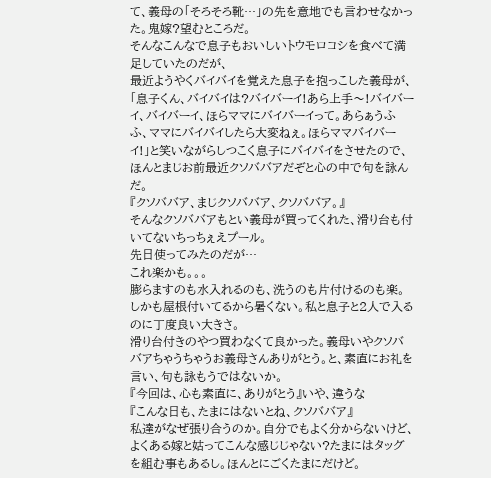て、義母の「そろそろ靴…」の先を意地でも言わせなかった。鬼嫁?望むところだ。
そんなこんなで息子もおいしいトウモロコシを食べて満足していたのだが、
最近ようやくバイバイを覚えた息子を抱っこした義母が、「息子くん、バイバイは?バイバーイ!あら上手〜!バイバーイ、バイバーイ、ほらママにバイバーイって。あらぁうふふ、ママにバイバイしたら大変ねぇ。ほらママバイバーイ!」と笑いながらしつこく息子にバイバイをさせたので、ほんとまじお前最近クソババアだぞと心の中で句を詠んだ。
『クソババア、まじクソババア、クソババア。』
そんなクソババアもとい義母が買ってくれた、滑り台も付いてないちっちぇえプール。
先日使ってみたのだが…
これ楽かも。。。
膨らますのも水入れるのも、洗うのも片付けるのも楽。しかも屋根付いてるから暑くない。私と息子と2人で入るのに丁度良い大きさ。
滑り台付きのやつ買わなくて良かった。義母いやクソババアちゃうちゃうお義母さんありがとう。と、素直にお礼を言い、句も詠もうではないか。
『今回は、心も素直に、ありがとう』いや、違うな
『こんな日も、たまにはないとね、クソババア』
私達がなぜ張り合うのか。自分でもよく分からないけど、よくある嫁と姑ってこんな感じじゃない?たまにはタッグを組む事もあるし。ほんとにごくたまにだけど。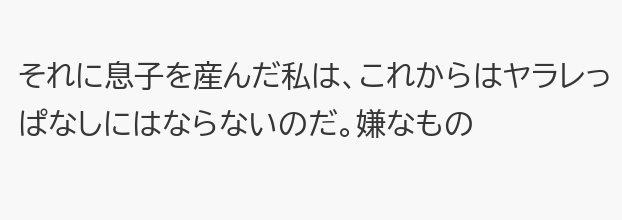それに息子を産んだ私は、これからはヤラレっぱなしにはならないのだ。嫌なもの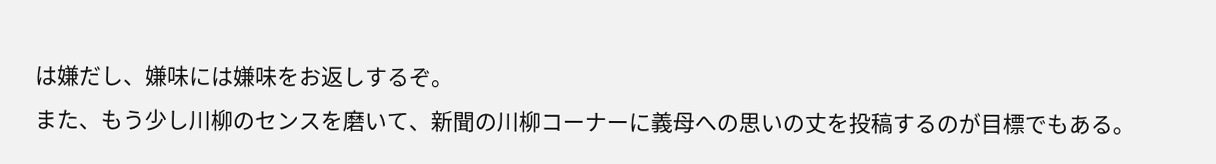は嫌だし、嫌味には嫌味をお返しするぞ。
また、もう少し川柳のセンスを磨いて、新聞の川柳コーナーに義母への思いの丈を投稿するのが目標でもある。